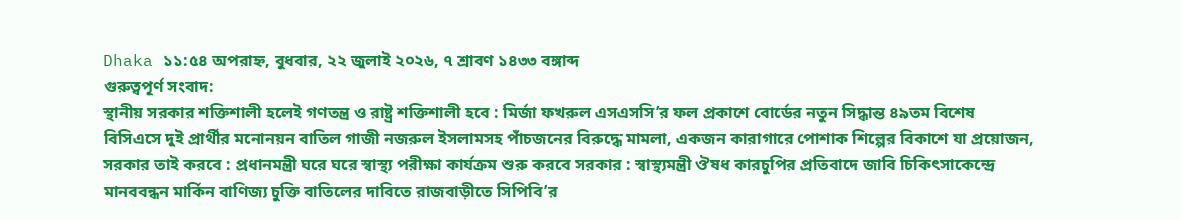Dhaka ১১:৫৪ অপরাহ্ন, বুধবার, ২২ জুলাই ২০২৬, ৭ শ্রাবণ ১৪৩৩ বঙ্গাব্দ
গুরুত্বপূর্ণ সংবাদ:
স্থানীয় সরকার শক্তিশালী হলেই গণতন্ত্র ও রাষ্ট্র শক্তিশালী হবে : মির্জা ফখরুল এসএসসি’র ফল প্রকাশে বোর্ডের নতুন সিদ্ধান্ত ৪৯তম বিশেষ বিসিএসে দুই প্রার্থীর মনোনয়ন বাতিল গাজী নজরুল ইসলামসহ পাঁচজনের বিরুদ্ধে মামলা, একজন কারাগারে পোশাক শিল্পের বিকাশে যা প্রয়োজন, সরকার তাই করবে : প্রধানমন্ত্রী ঘরে ঘরে স্বাস্থ্য পরীক্ষা কার্যক্রম শুরু করবে সরকার : স্বাস্থ্যমন্ত্রী ঔষধ কারচুপির প্রতিবাদে জাবি চিকিৎসাকেন্দ্রে মানববন্ধন মার্কিন বাণিজ্য চুক্তি বাতিলের দাবিতে রাজবাড়ীতে সিপিবি’র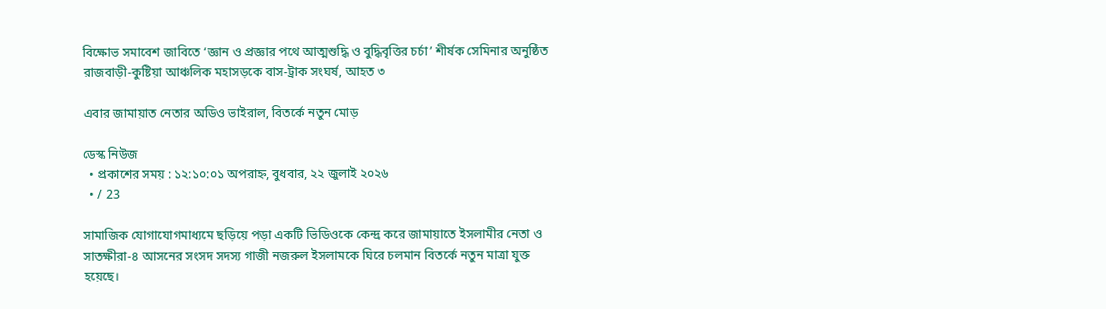বিক্ষোভ সমাবেশ জাবিতে ‘জ্ঞান ও প্রজ্ঞার পথে আত্মশুদ্ধি ও বুদ্ধিবৃত্তির চর্চা’ শীর্ষক সেমিনার অনুষ্ঠিত রাজবাড়ী-কুষ্টিয়া আঞ্চলিক মহাসড়কে বাস-ট্রাক সংঘর্ষ, আহত ৩

এবার জামায়াত নেতার অডিও ভাইরাল, বিতর্কে নতুন মোড়

ডেস্ক নিউজ
  • প্রকাশের সময় : ১২:১০:০১ অপরাহ্ন, বুধবার, ২২ জুলাই ২০২৬
  • / 23

সামাজিক যোগাযোগমাধ্যমে ছড়িয়ে পড়া একটি ভিডিওকে কেন্দ্র করে জামায়াতে ইসলামীর নেতা ও সাতক্ষীরা-৪ আসনের সংসদ সদস্য গাজী নজরুল ইসলামকে ঘিরে চলমান বিতর্কে নতুন মাত্রা যুক্ত হয়েছে।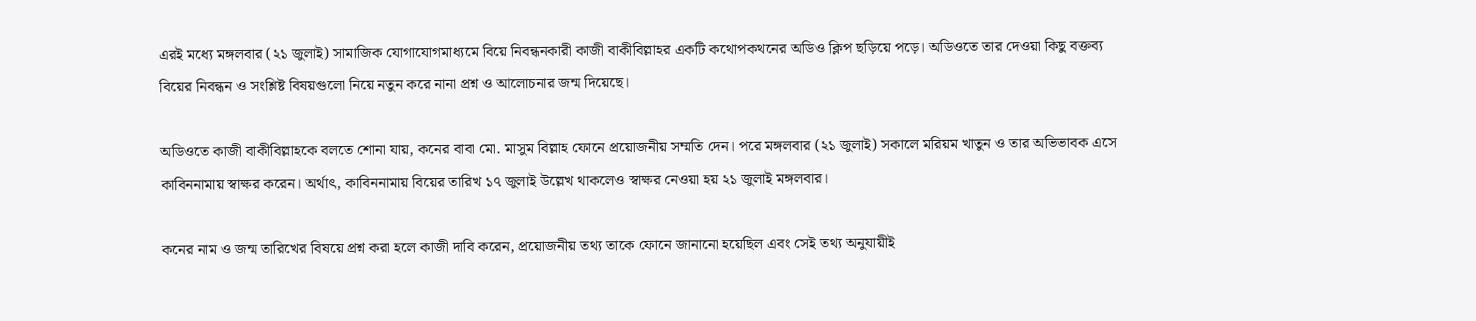এরই মধ্যে মঙ্গলবার (২১ জুলাই) সামাজিক যোগাযোগমাধ্যমে বিয়ে নিবন্ধনকারী কাজী বাকীবিল্লাহর একটি কথোপকথনের অডিও ক্লিপ ছড়িয়ে পড়ে। অডিওতে তার দেওয়া কিছু বক্তব্য বিয়ের নিবন্ধন ও সংশ্লিষ্ট বিষয়গুলো নিয়ে নতুন করে নানা প্রশ্ন ও আলোচনার জন্ম দিয়েছে।

অডিওতে কাজী বাকীবিল্লাহকে বলতে শোনা যায়, কনের বাবা মো. মাসুম বিল্লাহ ফোনে প্রয়োজনীয় সম্মতি দেন। পরে মঙ্গলবার (২১ জুলাই) সকালে মরিয়ম খাতুন ও তার অভিভাবক এসে কাবিননামায় স্বাক্ষর করেন। অর্থাৎ, কাবিননামায় বিয়ের তারিখ ১৭ জুলাই উল্লেখ থাকলেও স্বাক্ষর নেওয়া হয় ২১ জুলাই মঙ্গলবার।

কনের নাম ও জন্ম তারিখের বিষয়ে প্রশ্ন করা হলে কাজী দাবি করেন, প্রয়োজনীয় তথ্য তাকে ফোনে জানানো হয়েছিল এবং সেই তথ্য অনুযায়ীই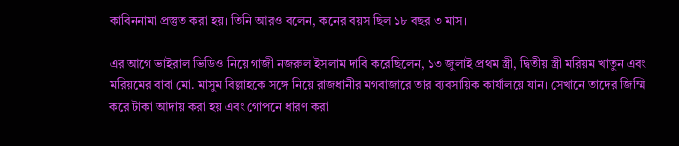কাবিননামা প্রস্তুত করা হয়। তিনি আরও বলেন, কনের বয়স ছিল ১৮ বছর ৩ মাস।

এর আগে ভাইরাল ভিডিও নিয়ে গাজী নজরুল ইসলাম দাবি করেছিলেন, ১৩ জুলাই প্রথম স্ত্রী, দ্বিতীয় স্ত্রী মরিয়ম খাতুন এবং মরিয়মের বাবা মো. মাসুম বিল্লাহকে সঙ্গে নিয়ে রাজধানীর মগবাজারে তার ব্যবসায়িক কার্যালয়ে যান। সেখানে তাদের জিম্মি করে টাকা আদায় করা হয় এবং গোপনে ধারণ করা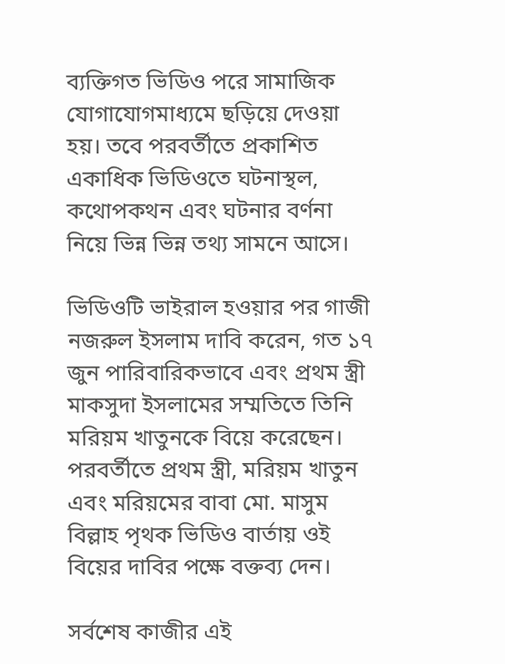ব্যক্তিগত ভিডিও পরে সামাজিক যোগাযোগমাধ্যমে ছড়িয়ে দেওয়া হয়। তবে পরবর্তীতে প্রকাশিত একাধিক ভিডিওতে ঘটনাস্থল, কথোপকথন এবং ঘটনার বর্ণনা নিয়ে ভিন্ন ভিন্ন তথ্য সামনে আসে।

ভিডিওটি ভাইরাল হওয়ার পর গাজী নজরুল ইসলাম দাবি করেন, গত ১৭ জুন পারিবারিকভাবে এবং প্রথম স্ত্রী মাকসুদা ইসলামের সম্মতিতে তিনি মরিয়ম খাতুনকে বিয়ে করেছেন। পরবর্তীতে প্রথম স্ত্রী, মরিয়ম খাতুন এবং মরিয়মের বাবা মো. মাসুম বিল্লাহ পৃথক ভিডিও বার্তায় ওই বিয়ের দাবির পক্ষে বক্তব্য দেন।

সর্বশেষ কাজীর এই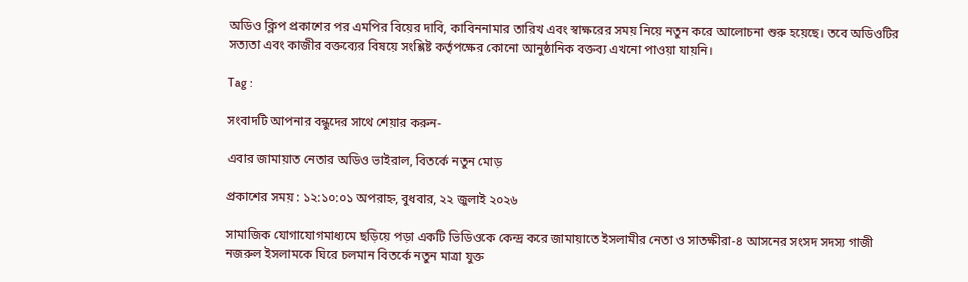অডিও ক্লিপ প্রকাশের পর এমপির বিয়ের দাবি, কাবিননামার তারিখ এবং স্বাক্ষরের সময় নিয়ে নতুন করে আলোচনা শুরু হয়েছে। তবে অডিওটির সত্যতা এবং কাজীর বক্তব্যের বিষয়ে সংশ্লিষ্ট কর্তৃপক্ষের কোনো আনুষ্ঠানিক বক্তব্য এখনো পাওয়া যায়নি।

Tag :

সংবাদটি আপনার বন্ধুদের সাথে শেয়ার করুন-

এবার জামায়াত নেতার অডিও ভাইরাল, বিতর্কে নতুন মোড়

প্রকাশের সময় : ১২:১০:০১ অপরাহ্ন, বুধবার, ২২ জুলাই ২০২৬

সামাজিক যোগাযোগমাধ্যমে ছড়িয়ে পড়া একটি ভিডিওকে কেন্দ্র করে জামায়াতে ইসলামীর নেতা ও সাতক্ষীরা-৪ আসনের সংসদ সদস্য গাজী নজরুল ইসলামকে ঘিরে চলমান বিতর্কে নতুন মাত্রা যুক্ত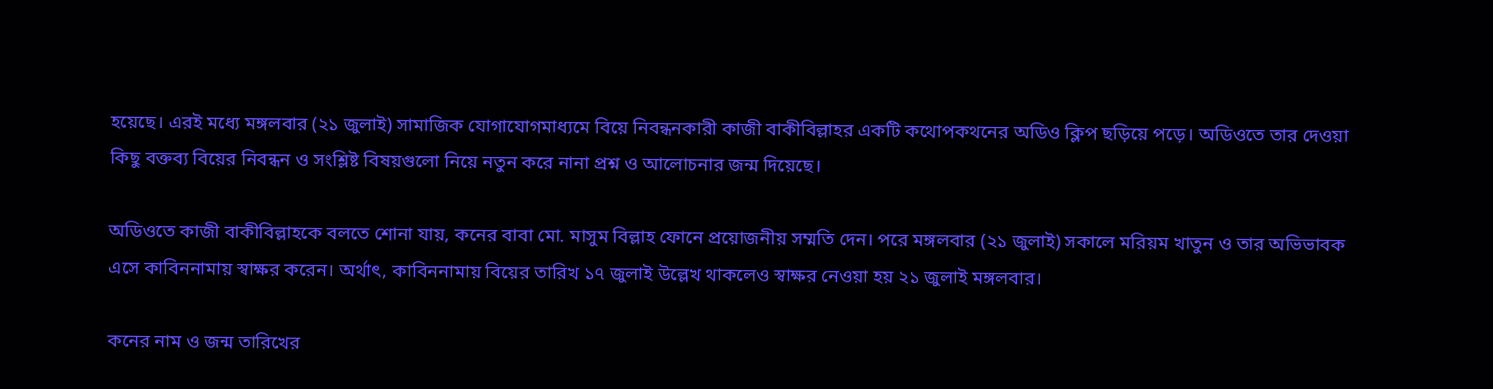হয়েছে। এরই মধ্যে মঙ্গলবার (২১ জুলাই) সামাজিক যোগাযোগমাধ্যমে বিয়ে নিবন্ধনকারী কাজী বাকীবিল্লাহর একটি কথোপকথনের অডিও ক্লিপ ছড়িয়ে পড়ে। অডিওতে তার দেওয়া কিছু বক্তব্য বিয়ের নিবন্ধন ও সংশ্লিষ্ট বিষয়গুলো নিয়ে নতুন করে নানা প্রশ্ন ও আলোচনার জন্ম দিয়েছে।

অডিওতে কাজী বাকীবিল্লাহকে বলতে শোনা যায়, কনের বাবা মো. মাসুম বিল্লাহ ফোনে প্রয়োজনীয় সম্মতি দেন। পরে মঙ্গলবার (২১ জুলাই) সকালে মরিয়ম খাতুন ও তার অভিভাবক এসে কাবিননামায় স্বাক্ষর করেন। অর্থাৎ, কাবিননামায় বিয়ের তারিখ ১৭ জুলাই উল্লেখ থাকলেও স্বাক্ষর নেওয়া হয় ২১ জুলাই মঙ্গলবার।

কনের নাম ও জন্ম তারিখের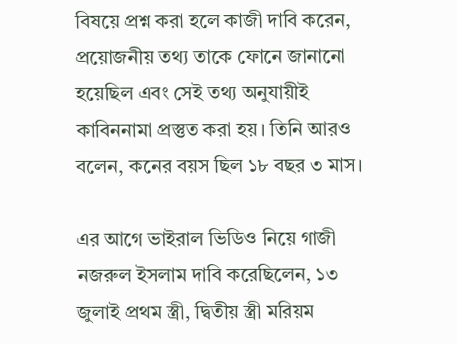বিষয়ে প্রশ্ন করা হলে কাজী দাবি করেন, প্রয়োজনীয় তথ্য তাকে ফোনে জানানো হয়েছিল এবং সেই তথ্য অনুযায়ীই কাবিননামা প্রস্তুত করা হয়। তিনি আরও বলেন, কনের বয়স ছিল ১৮ বছর ৩ মাস।

এর আগে ভাইরাল ভিডিও নিয়ে গাজী নজরুল ইসলাম দাবি করেছিলেন, ১৩ জুলাই প্রথম স্ত্রী, দ্বিতীয় স্ত্রী মরিয়ম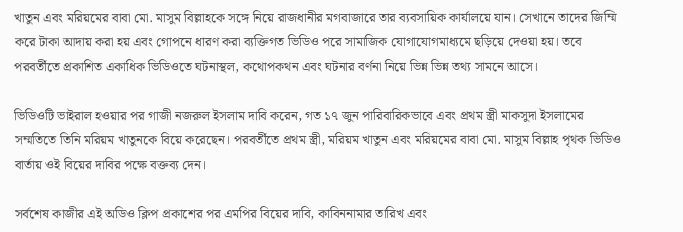খাতুন এবং মরিয়মের বাবা মো. মাসুম বিল্লাহকে সঙ্গে নিয়ে রাজধানীর মগবাজারে তার ব্যবসায়িক কার্যালয়ে যান। সেখানে তাদের জিম্মি করে টাকা আদায় করা হয় এবং গোপনে ধারণ করা ব্যক্তিগত ভিডিও পরে সামাজিক যোগাযোগমাধ্যমে ছড়িয়ে দেওয়া হয়। তবে পরবর্তীতে প্রকাশিত একাধিক ভিডিওতে ঘটনাস্থল, কথোপকথন এবং ঘটনার বর্ণনা নিয়ে ভিন্ন ভিন্ন তথ্য সামনে আসে।

ভিডিওটি ভাইরাল হওয়ার পর গাজী নজরুল ইসলাম দাবি করেন, গত ১৭ জুন পারিবারিকভাবে এবং প্রথম স্ত্রী মাকসুদা ইসলামের সম্মতিতে তিনি মরিয়ম খাতুনকে বিয়ে করেছেন। পরবর্তীতে প্রথম স্ত্রী, মরিয়ম খাতুন এবং মরিয়মের বাবা মো. মাসুম বিল্লাহ পৃথক ভিডিও বার্তায় ওই বিয়ের দাবির পক্ষে বক্তব্য দেন।

সর্বশেষ কাজীর এই অডিও ক্লিপ প্রকাশের পর এমপির বিয়ের দাবি, কাবিননামার তারিখ এবং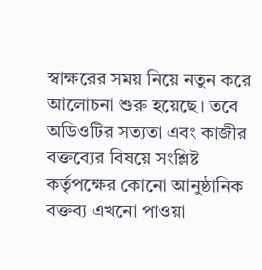স্বাক্ষরের সময় নিয়ে নতুন করে আলোচনা শুরু হয়েছে। তবে অডিওটির সত্যতা এবং কাজীর বক্তব্যের বিষয়ে সংশ্লিষ্ট কর্তৃপক্ষের কোনো আনুষ্ঠানিক বক্তব্য এখনো পাওয়া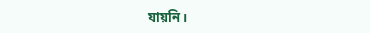যায়নি।